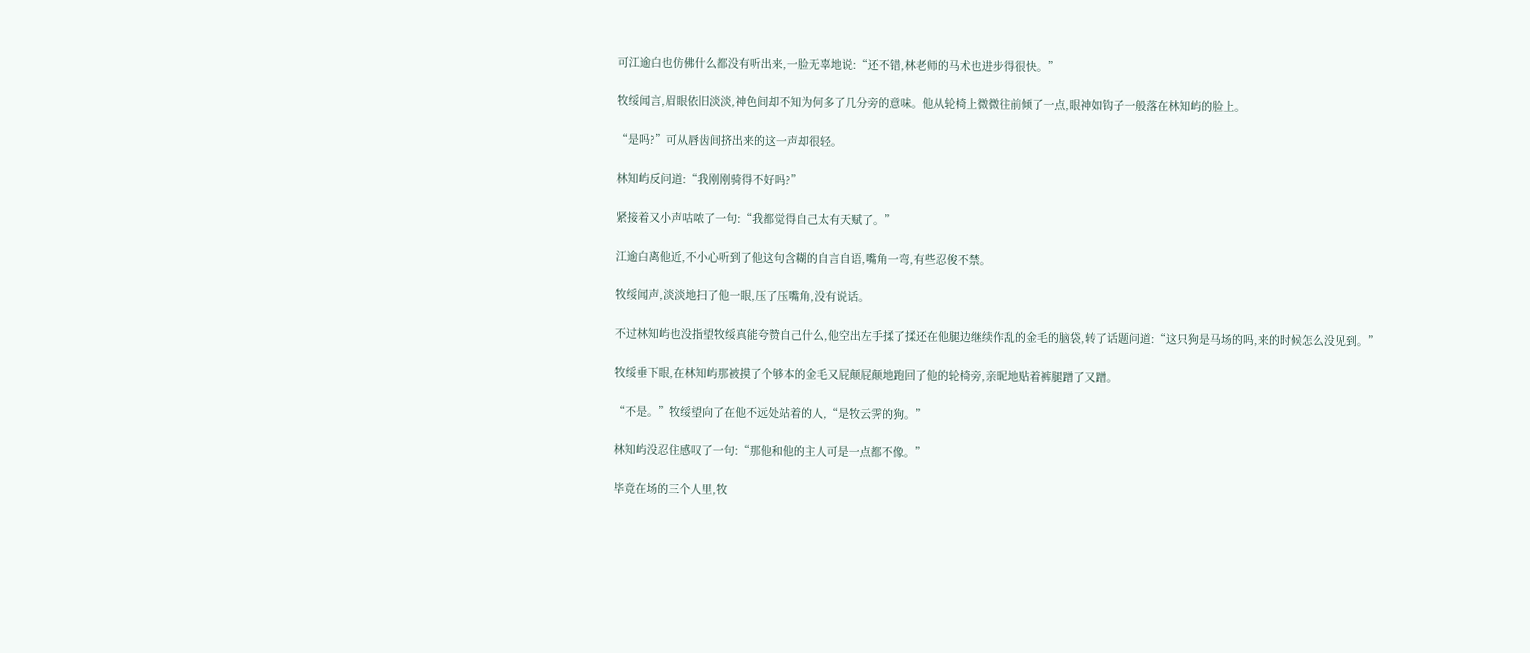可江逾白也仿佛什么都没有听出来,一脸无辜地说:“还不错,林老师的马术也进步得很快。”

牧绥闻言,眉眼依旧淡淡,神色间却不知为何多了几分旁的意味。他从轮椅上微微往前倾了一点,眼神如钩子一般落在林知屿的脸上。

“是吗?”可从唇齿间挤出来的这一声却很轻。

林知屿反问道:“我刚刚骑得不好吗?”

紧接着又小声咕哝了一句:“我都觉得自己太有天赋了。”

江逾白离他近,不小心听到了他这句含糊的自言自语,嘴角一弯,有些忍俊不禁。

牧绥闻声,淡淡地扫了他一眼,压了压嘴角,没有说话。

不过林知屿也没指望牧绥真能夸赞自己什么,他空出左手揉了揉还在他腿边继续作乱的金毛的脑袋,转了话题问道:“这只狗是马场的吗,来的时候怎么没见到。”

牧绥垂下眼,在林知屿那被摸了个够本的金毛又屁颠屁颠地跑回了他的轮椅旁,亲昵地贴着裤腿蹭了又蹭。

“不是。”牧绥望向了在他不远处站着的人,“是牧云霁的狗。”

林知屿没忍住感叹了一句:“那他和他的主人可是一点都不像。”

毕竟在场的三个人里,牧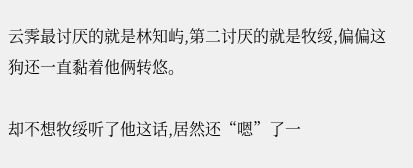云霁最讨厌的就是林知屿,第二讨厌的就是牧绥,偏偏这狗还一直黏着他俩转悠。

却不想牧绥听了他这话,居然还“嗯”了一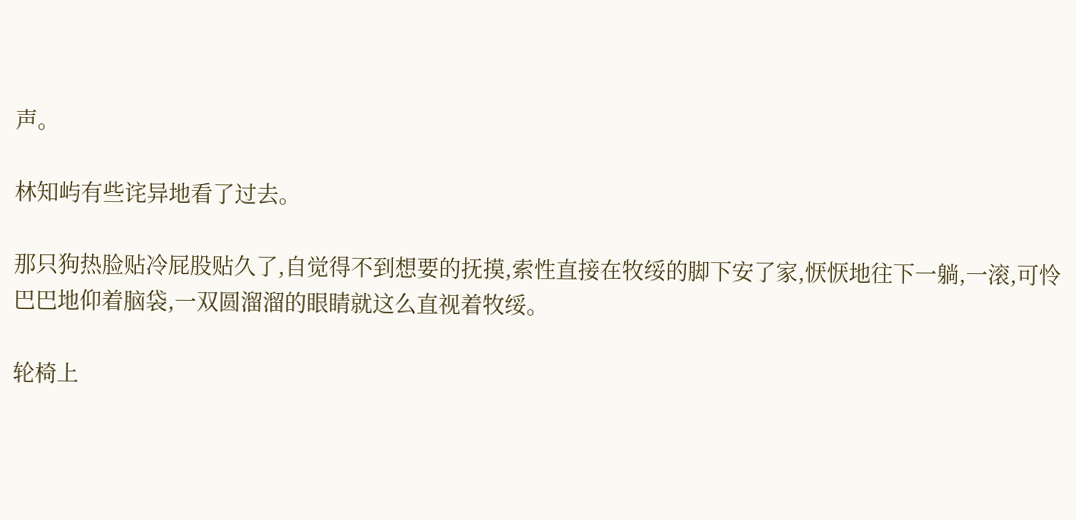声。

林知屿有些诧异地看了过去。

那只狗热脸贴冷屁股贴久了,自觉得不到想要的抚摸,索性直接在牧绥的脚下安了家,恹恹地往下一躺,一滚,可怜巴巴地仰着脑袋,一双圆溜溜的眼睛就这么直视着牧绥。

轮椅上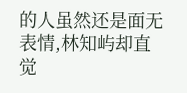的人虽然还是面无表情,林知屿却直觉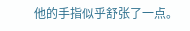他的手指似乎舒张了一点。